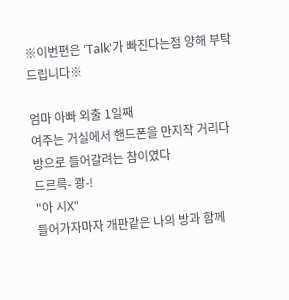※이번편은 'Talk'가 빠진다는점 양해 부탁드립니다※

엄마 아빠 외출 1일째
여주는 거실에서 핸드폰을 만지작 거리다
방으로 들어갈려는 참이였다
드르륵- 쾅-!
"아 시X"
들어가자마자 개판같은 나의 방과 함께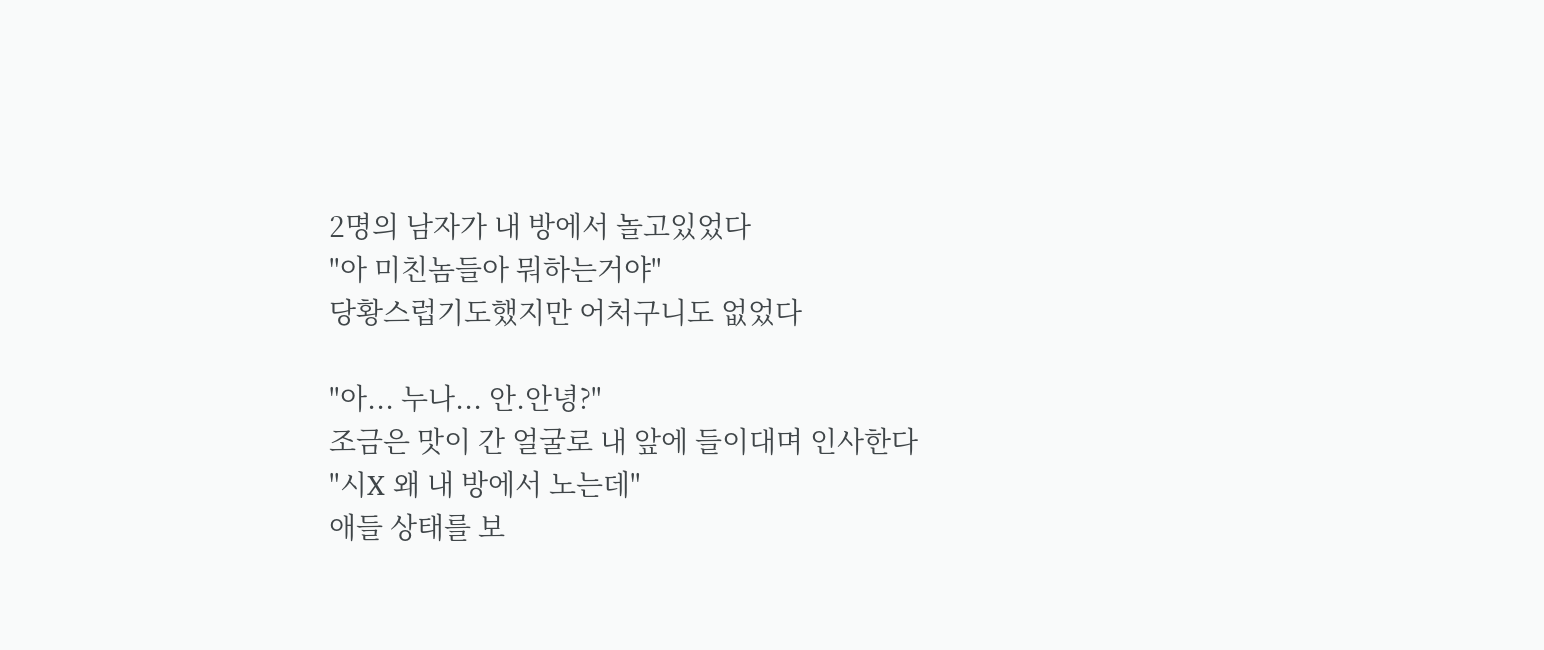2명의 남자가 내 방에서 놀고있었다
"아 미친놈들아 뭐하는거야"
당황스럽기도했지만 어처구니도 없었다

"아... 누나... 안.안녕?"
조금은 맛이 간 얼굴로 내 앞에 들이대며 인사한다
"시X 왜 내 방에서 노는데"
애들 상태를 보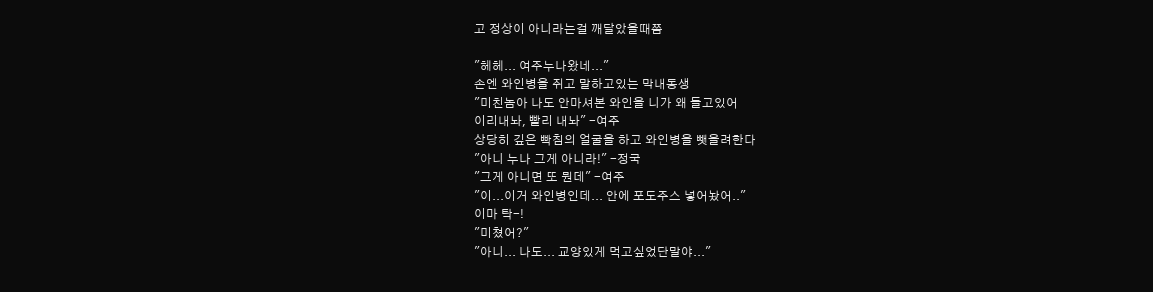고 정상이 아니라는걸 깨달았을때쯤

"헤헤... 여주누나왔네..."
손엔 와인병을 쥐고 말하고있는 막내동생
"미친놈아 나도 안마셔본 와인을 니가 왜 들고있어
이리내놔, 빨리 내놔" -여주
상당히 깊은 빡침의 얼굴을 하고 와인병을 뺏을려한다
"아니 누나 그게 아니라!" -정국
"그게 아니면 또 뭔데" -여주
"이...이거 와인병인데... 안에 포도주스 넣어놨어.."
이마 탁-!
"미쳤어?"
"아니... 나도... 교양있게 먹고싶었단말야..."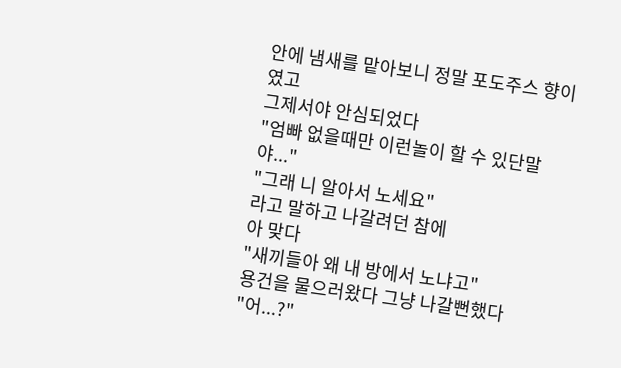안에 냄새를 맡아보니 정말 포도주스 향이였고
그제서야 안심되었다
"엄빠 없을때만 이런놀이 할 수 있단말야..."
"그래 니 알아서 노세요"
라고 말하고 나갈려던 참에
아 맞다
"새끼들아 왜 내 방에서 노냐고"
용건을 물으러왔다 그냥 나갈뻔했다
"어...?"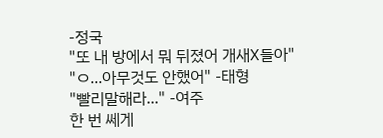-정국
"또 내 방에서 뭐 뒤졌어 개새X들아"
"ㅇ...아무것도 안했어" -태형
"빨리말해라..." -여주
한 번 쎄게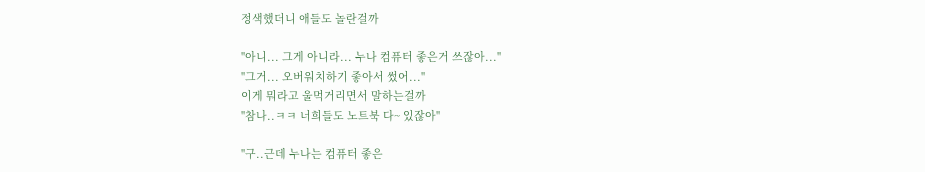정색했더니 애들도 놀란걸까

"아니... 그게 아니라... 누나 컴퓨터 좋은거 쓰잖아..."
"그거... 오버워치하기 좋아서 썼어..."
이게 뭐라고 울먹거리면서 말하는걸까
"참나..ㅋㅋ 너희들도 노트북 다~ 있잖아"

"구..근데 누나는 컴퓨터 좋은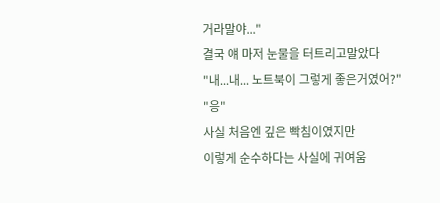거라말야..."
결국 얘 마저 눈물을 터트리고말았다
"내...내... 노트북이 그렇게 좋은거였어?"
"응"
사실 처음엔 깊은 빡침이였지만
이렇게 순수하다는 사실에 귀여움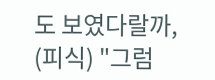도 보였다랄까,
(피식) "그럼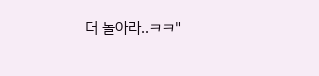더 놀아라..ㅋㅋ"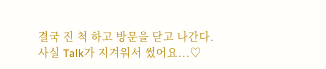결국 진 척 하고 방문을 닫고 나간다.
사실 Talk가 지겨워서 썼어요...♡